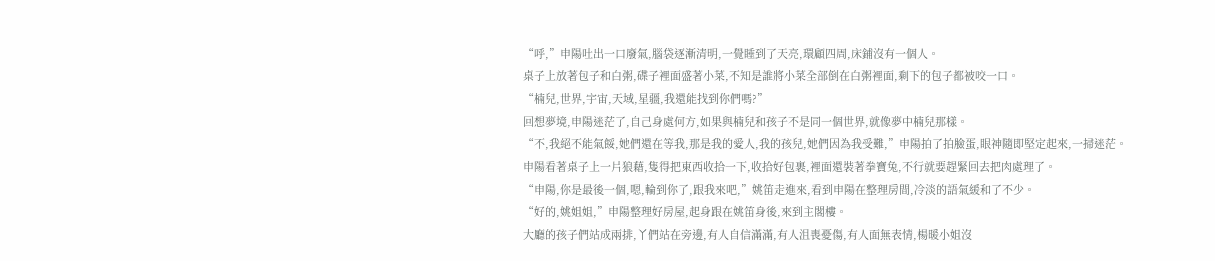“呼,”申陽吐出一口廢氣,腦袋逐漸清明,一覺睡到了天亮,環顧四周,床鋪沒有一個人。
桌子上放著包子和白粥,碟子裡面盛著小菜,不知是誰將小菜全部倒在白粥裡面,剩下的包子都被咬一口。
“楠兒,世界,宇宙,天域,星疆,我還能找到你們嗎?”
回想夢境,申陽迷茫了,自己身處何方,如果與楠兒和孩子不是同一個世界,就像夢中楠兒那樣。
“不,我絕不能氣餒,她們還在等我,那是我的愛人,我的孩兒,她們因為我受難,”申陽拍了拍臉蛋,眼神隨即堅定起來,一掃迷茫。
申陽看著桌子上一片狼藉,隻得把東西收拾一下,收拾好包裹,裡面還裝著拳寶兔,不行就要趕緊回去把肉處理了。
“申陽,你是最後一個,嗯,輪到你了,跟我來吧,”姚笛走進來,看到申陽在整理房間,冷淡的語氣緩和了不少。
“好的,姚姐姐,”申陽整理好房屋,起身跟在姚笛身後,來到主閣樓。
大廳的孩子們站成兩排,丫們站在旁邊,有人自信滿滿,有人沮喪憂傷,有人面無表情,楊暖小姐沒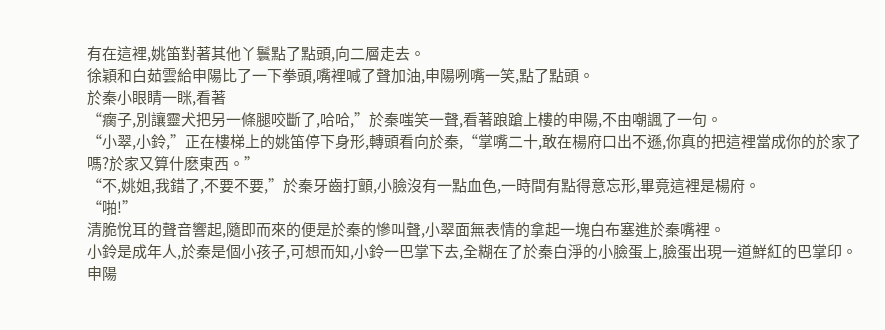有在這裡,姚笛對著其他丫鬟點了點頭,向二層走去。
徐穎和白茹雲給申陽比了一下拳頭,嘴裡喊了聲加油,申陽咧嘴一笑,點了點頭。
於秦小眼睛一眯,看著
“瘸子,別讓靈犬把另一條腿咬斷了,哈哈,”於秦嗤笑一聲,看著踉蹌上樓的申陽,不由嘲諷了一句。
“小翠,小鈴,”正在樓梯上的姚笛停下身形,轉頭看向於秦,“掌嘴二十,敢在楊府口出不遜,你真的把這裡當成你的於家了嗎?於家又算什麽東西。”
“不,姚姐,我錯了,不要不要,”於秦牙齒打顫,小臉沒有一點血色,一時間有點得意忘形,畢竟這裡是楊府。
“啪!”
清脆悅耳的聲音響起,隨即而來的便是於秦的慘叫聲,小翠面無表情的拿起一塊白布塞進於秦嘴裡。
小鈴是成年人,於秦是個小孩子,可想而知,小鈴一巴掌下去,全糊在了於秦白淨的小臉蛋上,臉蛋出現一道鮮紅的巴掌印。
申陽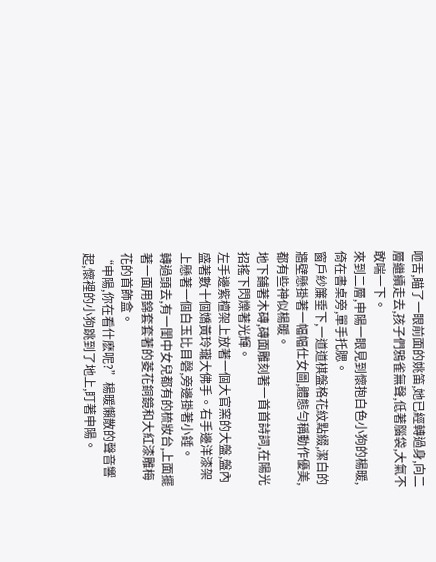咂舌,瞄了一眼前面的姚笛,她已經轉過身,向二層繼續走去,孩子們鴉雀無聲,低著腦袋,大氣不敢喘一下。
來到二層,申陽一眼見到懷抱白色小狗的楊暖,倚在書桌旁,單手托腮。
窗戶紗簾垂下,一道道棋盤格花紋點綴,潔白的牆壁懸掛著一幅幅仕女圖,體態勻稱動作優美,都有些神似楊暖。
地下鋪著木磚,磚面雕刻著一首首詩詞,在陽光招搖下閃爍著光輝。
左手邊紫檀架上放著一個大官窯的大盤,盤內盛著數十個嬌黃玲瓏大佛手。右手邊洋漆架上懸著一個白玉比目磬,旁邊掛著小錘。
轉過頭去,有一閨中女兒都有的梳妝台,上面擺著一面用錦套套著的菱花銅鏡和大紅漆雕梅花的首飾盒。
“申陽,你在看什麽呢?”楊暖懶散的聲音響起,懷裡的小狗跳到了地上,盯著申陽。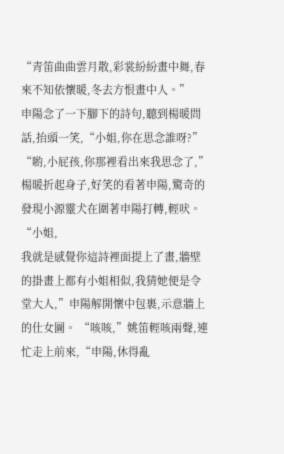“青笛曲曲雲月散,彩裳紛紛畫中舞,春來不知依懷暖,冬去方恨畫中人。”
申陽念了一下腳下的詩句,聽到楊暖問話,抬頭一笑,“小姐,你在思念誰呀?”
“喲,小屁孩,你那裡看出來我思念了,”楊暖折起身子,好笑的看著申陽,驚奇的發現小源靈犬在圍著申陽打轉,輕吠。
“小姐,
我就是感覺你這詩裡面提上了畫,牆壁的掛畫上都有小姐相似,我猜她便是令堂大人,”申陽解開懷中包裹,示意牆上的仕女圖。 “咳咳,”姚笛輕咳兩聲,連忙走上前來,“申陽,休得亂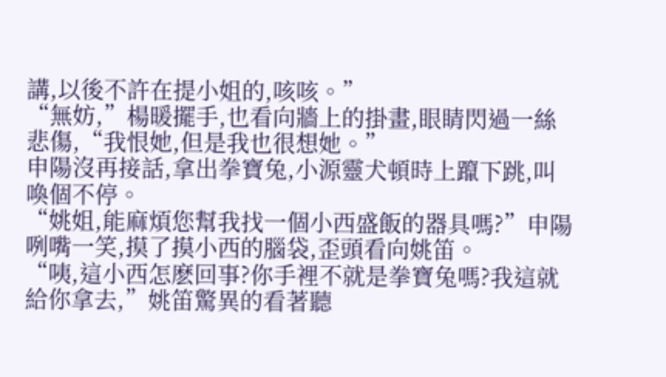講,以後不許在提小姐的,咳咳。”
“無妨,”楊暖擺手,也看向牆上的掛畫,眼睛閃過一絲悲傷,“我恨她,但是我也很想她。”
申陽沒再接話,拿出拳寶兔,小源靈犬頓時上躥下跳,叫喚個不停。
“姚姐,能麻煩您幫我找一個小西盛飯的器具嗎?”申陽咧嘴一笑,摸了摸小西的腦袋,歪頭看向姚笛。
“咦,這小西怎麽回事?你手裡不就是拳寶兔嗎?我這就給你拿去,”姚笛驚異的看著聽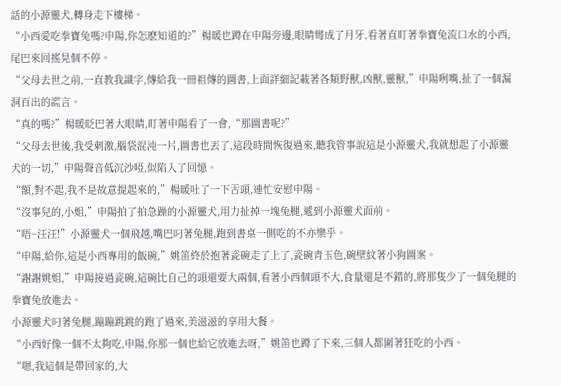話的小源靈犬,轉身走下樓梯。
“小西愛吃拳寶兔嗎?申陽,你怎麽知道的?”楊暖也蹲在申陽旁邊,眼睛彎成了月牙,看著直盯著拳寶兔流口水的小西,尾巴來回搖晃個不停。
“父母去世之前,一直教我識字,傳給我一冊祖傳的圖書,上面詳細記載著各類野獸,凶獸,靈獸,”申陽咧嘴,扯了一個漏洞百出的謊言。
“真的嗎?”楊暖眨巴著大眼睛,盯著申陽看了一會,“那圖書呢?”
“父母去世後,我受刺激,腦袋混沌一片,圖書也丟了,這段時間恢復過來,聽我管事說這是小源靈犬,我就想起了小源靈犬的一切,”申陽聲音低沉沙啞,似陷入了回憶。
“額,對不起,我不是故意提起來的,”楊暖吐了一下舌頭,連忙安慰申陽。
“沒事兒的,小姐,”申陽拍了拍急躁的小源靈犬,用力扯掉一塊兔腿,遞到小源靈犬面前。
“唔~汪汪!”小源靈犬一個飛越,嘴巴叼著兔腿,跑到書桌一側吃的不亦樂乎。
“申陽,給你,這是小西專用的飯碗,”姚笛終於抱著瓷碗走了上了,瓷碗青玉色,碗壁紋著小狗圖案。
“謝謝姚姐,”申陽接過瓷碗,這碗比自己的頭還要大兩個,看著小西個頭不大,食量還是不錯的,將那隻少了一個兔腿的拳寶兔放進去。
小源靈犬叼著兔腿,蹦蹦跳跳的跑了過來,美滋滋的享用大餐。
“小西好像一個不太夠吃,申陽,你那一個也給它放進去呀,”姚笛也蹲了下來,三個人都圍著狂吃的小西。
“嗯,我這個是帶回家的,大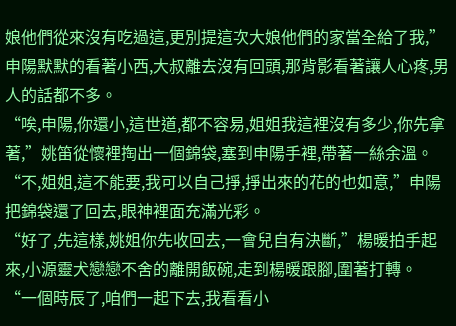娘他們從來沒有吃過這,更別提這次大娘他們的家當全給了我,”申陽默默的看著小西,大叔離去沒有回頭,那背影看著讓人心疼,男人的話都不多。
“唉,申陽,你還小,這世道,都不容易,姐姐我這裡沒有多少,你先拿著,”姚笛從懷裡掏出一個錦袋,塞到申陽手裡,帶著一絲余溫。
“不,姐姐,這不能要,我可以自己掙,掙出來的花的也如意,”申陽把錦袋還了回去,眼神裡面充滿光彩。
“好了,先這樣,姚姐你先收回去,一會兒自有決斷,”楊暖拍手起來,小源靈犬戀戀不舍的離開飯碗,走到楊暖跟腳,圍著打轉。
“一個時辰了,咱們一起下去,我看看小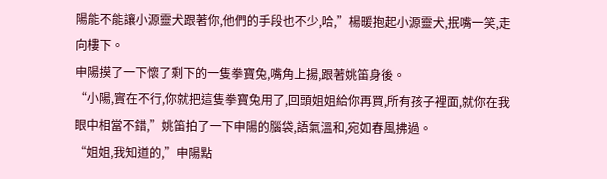陽能不能讓小源靈犬跟著你,他們的手段也不少,哈,”楊暖抱起小源靈犬,抿嘴一笑,走向樓下。
申陽摸了一下懷了剩下的一隻拳寶兔,嘴角上揚,跟著姚笛身後。
“小陽,實在不行,你就把這隻拳寶兔用了,回頭姐姐給你再買,所有孩子裡面,就你在我眼中相當不錯,”姚笛拍了一下申陽的腦袋,語氣溫和,宛如春風拂過。
“姐姐,我知道的,”申陽點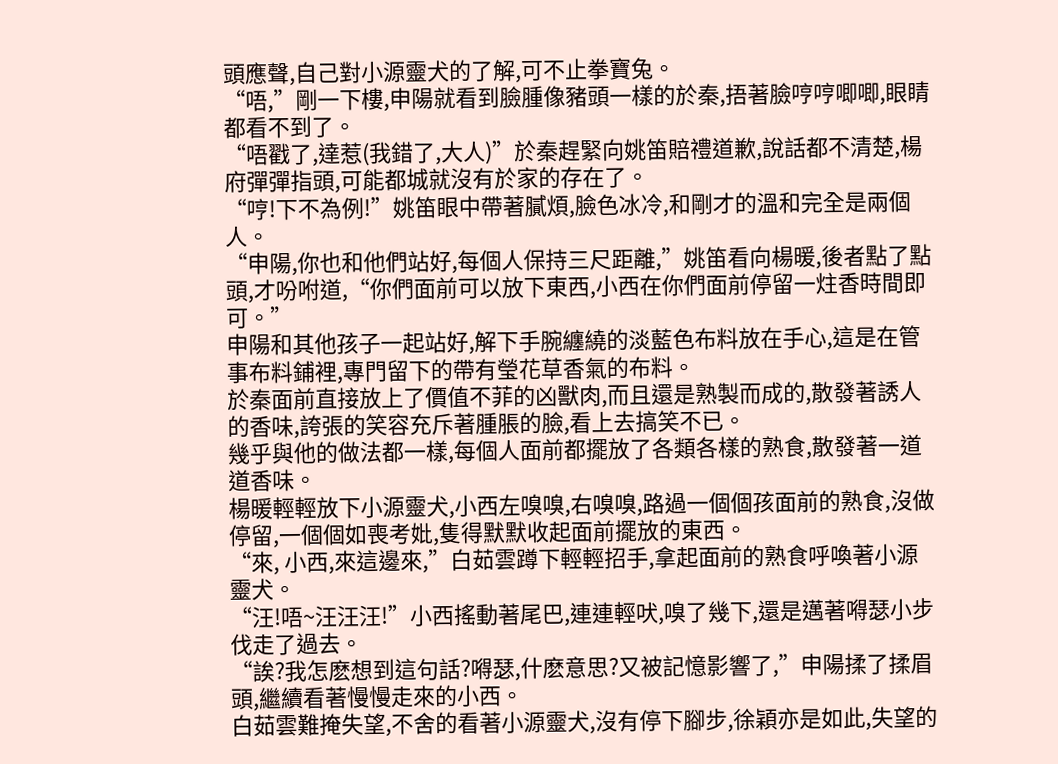頭應聲,自己對小源靈犬的了解,可不止拳寶兔。
“唔,”剛一下樓,申陽就看到臉腫像豬頭一樣的於秦,捂著臉哼哼唧唧,眼睛都看不到了。
“唔戳了,達惹(我錯了,大人)”於秦趕緊向姚笛賠禮道歉,說話都不清楚,楊府彈彈指頭,可能都城就沒有於家的存在了。
“哼!下不為例!”姚笛眼中帶著膩煩,臉色冰冷,和剛才的溫和完全是兩個人。
“申陽,你也和他們站好,每個人保持三尺距離,”姚笛看向楊暖,後者點了點頭,才吩咐道,“你們面前可以放下東西,小西在你們面前停留一炷香時間即可。”
申陽和其他孩子一起站好,解下手腕纏繞的淡藍色布料放在手心,這是在管事布料鋪裡,專門留下的帶有瑩花草香氣的布料。
於秦面前直接放上了價值不菲的凶獸肉,而且還是熟製而成的,散發著誘人的香味,誇張的笑容充斥著腫脹的臉,看上去搞笑不已。
幾乎與他的做法都一樣,每個人面前都擺放了各類各樣的熟食,散發著一道道香味。
楊暖輕輕放下小源靈犬,小西左嗅嗅,右嗅嗅,路過一個個孩面前的熟食,沒做停留,一個個如喪考妣,隻得默默收起面前擺放的東西。
“來, 小西,來這邊來,”白茹雲蹲下輕輕招手,拿起面前的熟食呼喚著小源靈犬。
“汪!唔~汪汪汪!”小西搖動著尾巴,連連輕吠,嗅了幾下,還是邁著嘚瑟小步伐走了過去。
“誒?我怎麽想到這句話?嘚瑟,什麽意思?又被記憶影響了,”申陽揉了揉眉頭,繼續看著慢慢走來的小西。
白茹雲難掩失望,不舍的看著小源靈犬,沒有停下腳步,徐穎亦是如此,失望的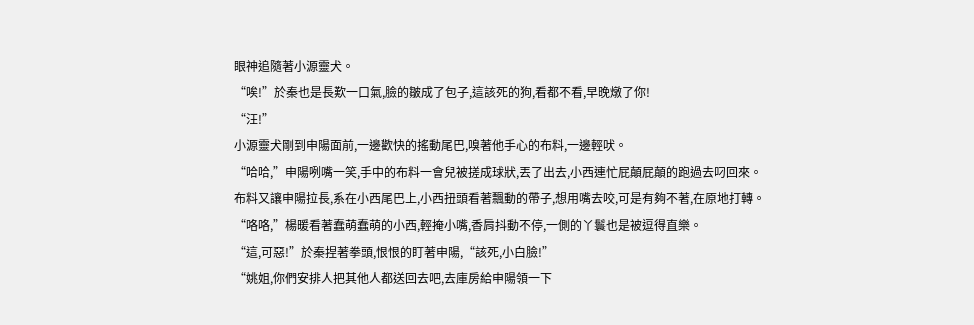眼神追隨著小源靈犬。
“唉!”於秦也是長歎一口氣,臉的皺成了包子,這該死的狗,看都不看,早晚燉了你!
“汪!”
小源靈犬剛到申陽面前,一邊歡快的搖動尾巴,嗅著他手心的布料,一邊輕吠。
“哈哈,”申陽咧嘴一笑,手中的布料一會兒被搓成球狀,丟了出去,小西連忙屁顛屁顛的跑過去叼回來。
布料又讓申陽拉長,系在小西尾巴上,小西扭頭看著飄動的帶子,想用嘴去咬,可是有夠不著,在原地打轉。
“咯咯,”楊暖看著蠢萌蠢萌的小西,輕掩小嘴,香肩抖動不停,一側的丫鬟也是被逗得直樂。
“這,可惡!”於秦捏著拳頭,恨恨的盯著申陽,“該死,小白臉!”
“姚姐,你們安排人把其他人都送回去吧,去庫房給申陽領一下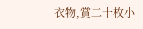衣物,賞二十枚小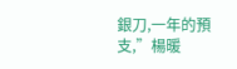銀刀,一年的預支,”楊暖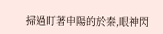掃過盯著申陽的於秦,眼神閃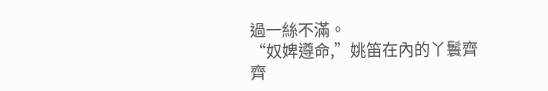過一絲不滿。
“奴婢遵命,”姚笛在內的丫鬟齊齊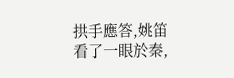拱手應答,姚笛看了一眼於秦,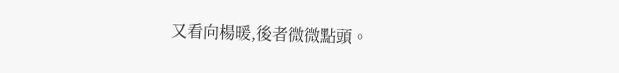又看向楊暖,後者微微點頭。